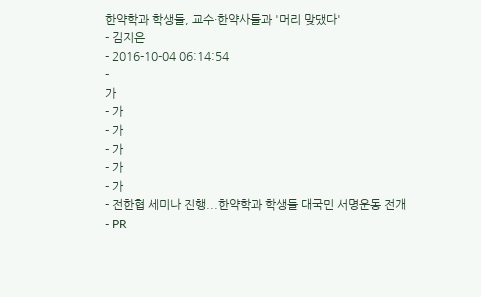한약학과 학생들, 교수·한약사들과 '머리 맞댔다'
- 김지은
- 2016-10-04 06:14:54
-
가
- 가
- 가
- 가
- 가
- 가
- 전한협 세미나 진행...한약학과 학생들 대국민 서명운동 전개
- PR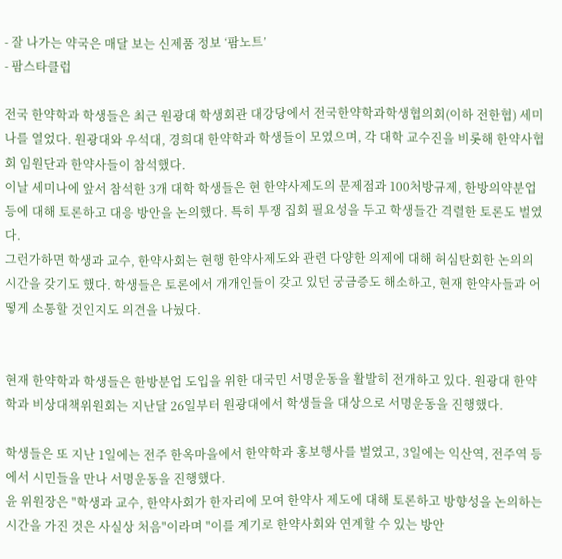- 잘 나가는 약국은 매달 보는 신제품 정보 ‘팜노트’
- 팜스타클럽

전국 한약학과 학생들은 최근 원광대 학생회관 대강당에서 전국한약학과학생협의회(이하 전한협) 세미나를 열었다. 원광대와 우석대, 경희대 한약학과 학생들이 모였으며, 각 대학 교수진을 비롯해 한약사협회 임원단과 한약사들이 참석했다.
이날 세미나에 앞서 참석한 3개 대학 학생들은 현 한약사제도의 문제점과 100처방규제, 한방의약분업 등에 대해 토론하고 대응 방안을 논의했다. 특히 투쟁 집회 필요성을 두고 학생들간 격렬한 토론도 벌였다.
그런가하면 학생과 교수, 한약사회는 현행 한약사제도와 관련 다양한 의제에 대해 허심탄회한 논의의 시간을 갖기도 했다. 학생들은 토론에서 개개인들이 갖고 있던 궁금증도 해소하고, 현재 한약사들과 어떻게 소통할 것인지도 의견을 나눴다.


현재 한약학과 학생들은 한방분업 도입을 위한 대국민 서명운동을 활발히 전개하고 있다. 원광대 한약학과 비상대책위원회는 지난달 26일부터 원광대에서 학생들을 대상으로 서명운동을 진행했다.

학생들은 또 지난 1일에는 전주 한옥마을에서 한약학과 홍보행사를 벌였고, 3일에는 익산역, 전주역 등에서 시민들을 만나 서명운동을 진행했다.
윤 위원장은 "학생과 교수, 한약사회가 한자리에 모여 한약사 제도에 대해 토론하고 방향성을 논의하는 시간을 가진 것은 사실상 처음"이라며 "이를 계기로 한약사회와 연계할 수 있는 방안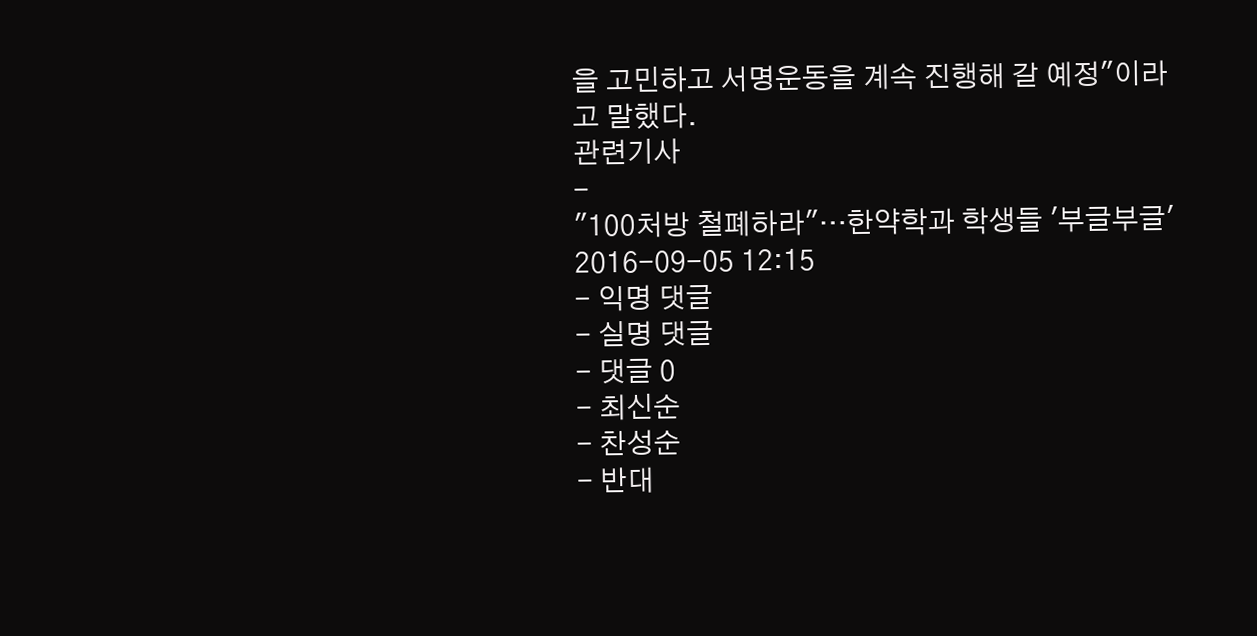을 고민하고 서명운동을 계속 진행해 갈 예정"이라고 말했다.
관련기사
-
"100처방 철폐하라"…한약학과 학생들 '부글부글'
2016-09-05 12:15
- 익명 댓글
- 실명 댓글
- 댓글 0
- 최신순
- 찬성순
- 반대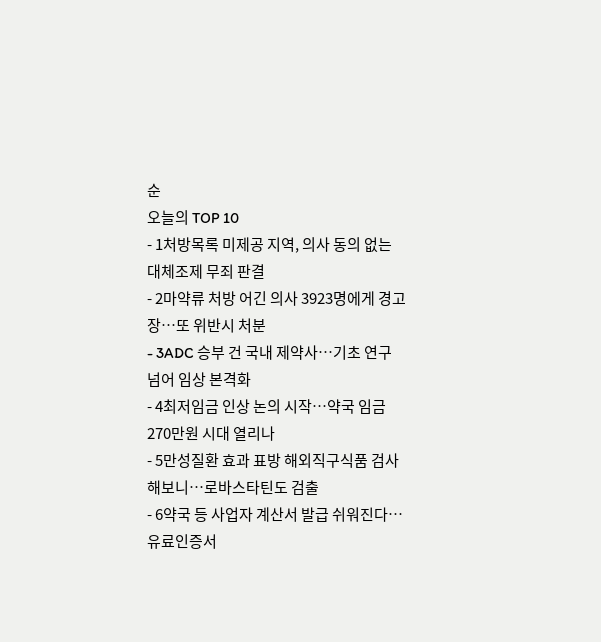순
오늘의 TOP 10
- 1처방목록 미제공 지역, 의사 동의 없는 대체조제 무죄 판결
- 2마약류 처방 어긴 의사 3923명에게 경고장…또 위반시 처분
- 3ADC 승부 건 국내 제약사…기초 연구 넘어 임상 본격화
- 4최저임금 인상 논의 시작…약국 임금 270만원 시대 열리나
- 5만성질환 효과 표방 해외직구식품 검사해보니…로바스타틴도 검출
- 6약국 등 사업자 계산서 발급 쉬워진다…유료인증서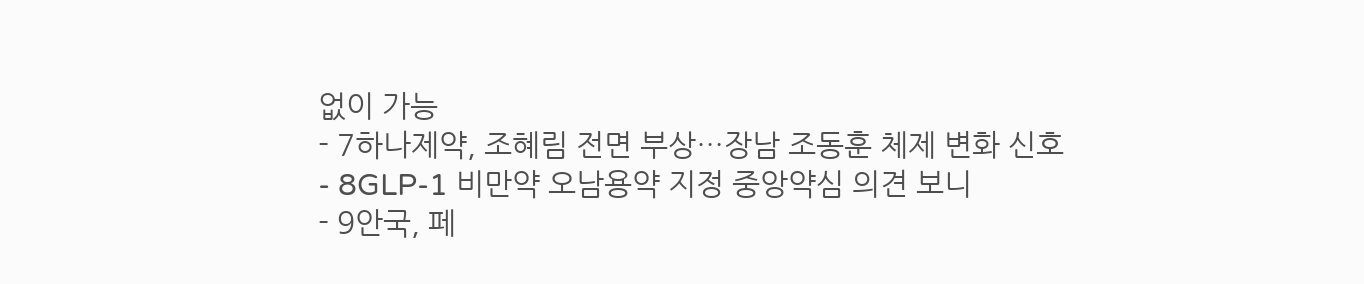없이 가능
- 7하나제약, 조혜림 전면 부상…장남 조동훈 체제 변화 신호
- 8GLP-1 비만약 오남용약 지정 중앙약심 의견 보니
- 9안국, 페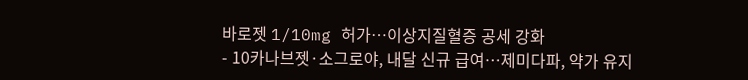바로젯 1/10mg 허가…이상지질혈증 공세 강화
- 10카나브젯·소그로야, 내달 신규 급여…제미다파, 약가 유지